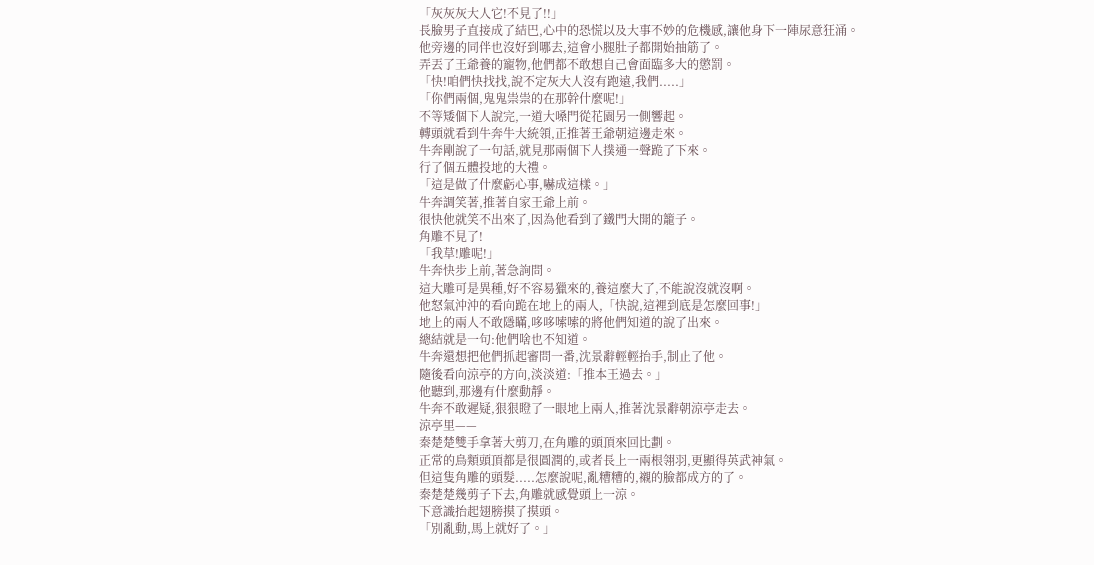「灰灰灰大人它!不見了!!」
長臉男子直接成了結巴,心中的恐慌以及大事不妙的危機感,讓他身下一陣尿意狂涌。
他旁邊的同伴也沒好到哪去,這會小腿肚子都開始抽筋了。
弄丟了王爺養的寵物,他們都不敢想自己會面臨多大的懲罰。
「快!咱們快找找,說不定灰大人沒有跑遠,我們.....」
「你們兩個,鬼鬼祟祟的在那幹什麼呢!」
不等矮個下人說完,一道大嗓門從花園另一側響起。
轉頭就看到牛奔牛大統領,正推著王爺朝這邊走來。
牛奔剛說了一句話,就見那兩個下人撲通一聲跪了下來。
行了個五體投地的大禮。
「這是做了什麼虧心事,嚇成這樣。」
牛奔調笑著,推著自家王爺上前。
很快他就笑不出來了,因為他看到了鐵門大開的籠子。
角雕不見了!
「我草!雕呢!」
牛奔快步上前,著急詢問。
這大雕可是異種,好不容易獵來的,養這麼大了,不能說沒就沒啊。
他怒氣沖沖的看向跪在地上的兩人,「快說,這裡到底是怎麼回事!」
地上的兩人不敢隱瞞,哆哆嗦嗦的將他們知道的說了出來。
總結就是一句:他們啥也不知道。
牛奔還想把他們抓起審問一番,沈景辭輕輕抬手,制止了他。
隨後看向涼亭的方向,淡淡道:「推本王過去。」
他聽到,那邊有什麼動靜。
牛奔不敢遲疑,狠狠瞪了一眼地上兩人,推著沈景辭朝涼亭走去。
涼亭里——
秦楚楚雙手拿著大剪刀,在角雕的頭頂來回比劃。
正常的鳥類頭頂都是很圓潤的,或者長上一兩根翎羽,更顯得英武神氣。
但這隻角雕的頭髮.....怎麼說呢,亂糟糟的,襯的臉都成方的了。
秦楚楚幾剪子下去,角雕就感覺頭上一涼。
下意識抬起翅膀摸了摸頭。
「別亂動,馬上就好了。」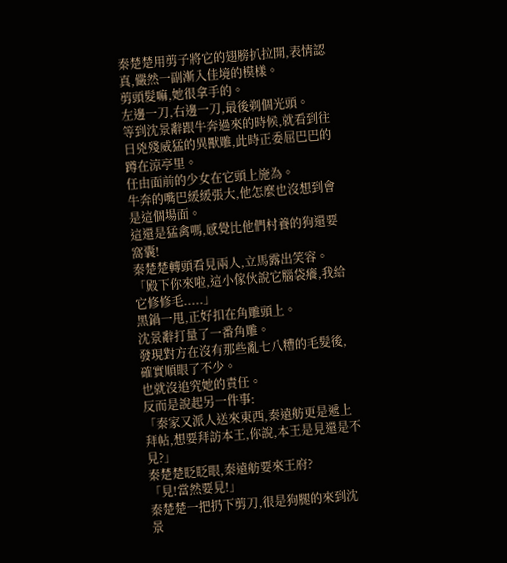秦楚楚用剪子將它的翅膀扒拉開,表情認真,儼然一副漸入佳境的模樣。
剪頭髮嘛,她很拿手的。
左邊一刀,右邊一刀,最後剃個光頭。
等到沈景辭跟牛奔過來的時候,就看到往日兇殘威猛的異獸雕,此時正委屈巴巴的蹲在涼亭里。
任由面前的少女在它頭上施為。
牛奔的嘴巴緩緩張大,他怎麼也沒想到會是這個場面。
這還是猛禽嗎,感覺比他們村養的狗還要窩囊!
秦楚楚轉頭看見兩人,立馬露出笑容。
「殿下你來啦,這小傢伙說它腦袋癢,我給它修修毛.....」
黑鍋一甩,正好扣在角雕頭上。
沈景辭打量了一番角雕。
發現對方在沒有那些亂七八糟的毛髮後,確實順眼了不少。
也就沒追究她的責任。
反而是說起另一件事:
「秦家又派人送來東西,秦遠舫更是遞上拜帖,想要拜訪本王,你說,本王是見還是不見?」
秦楚楚眨眨眼,秦遠舫要來王府?
「見!當然要見!」
秦楚楚一把扔下剪刀,很是狗腿的來到沈景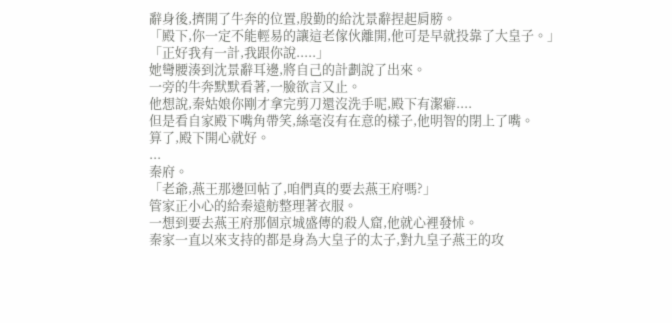辭身後,擠開了牛奔的位置,殷勤的給沈景辭捏起肩膀。
「殿下,你一定不能輕易的讓這老傢伙離開,他可是早就投靠了大皇子。」
「正好我有一計,我跟你說.....」
她彎腰湊到沈景辭耳邊,將自己的計劃說了出來。
一旁的牛奔默默看著,一臉欲言又止。
他想說,秦姑娘你剛才拿完剪刀還沒洗手呢,殿下有潔癖....
但是看自家殿下嘴角帶笑,絲毫沒有在意的樣子,他明智的閉上了嘴。
算了,殿下開心就好。
...
秦府。
「老爺,燕王那邊回帖了,咱們真的要去燕王府嗎?」
管家正小心的給秦遠舫整理著衣服。
一想到要去燕王府那個京城盛傳的殺人窟,他就心裡發怵。
秦家一直以來支持的都是身為大皇子的太子,對九皇子燕王的攻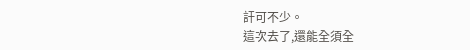訐可不少。
這次去了,還能全須全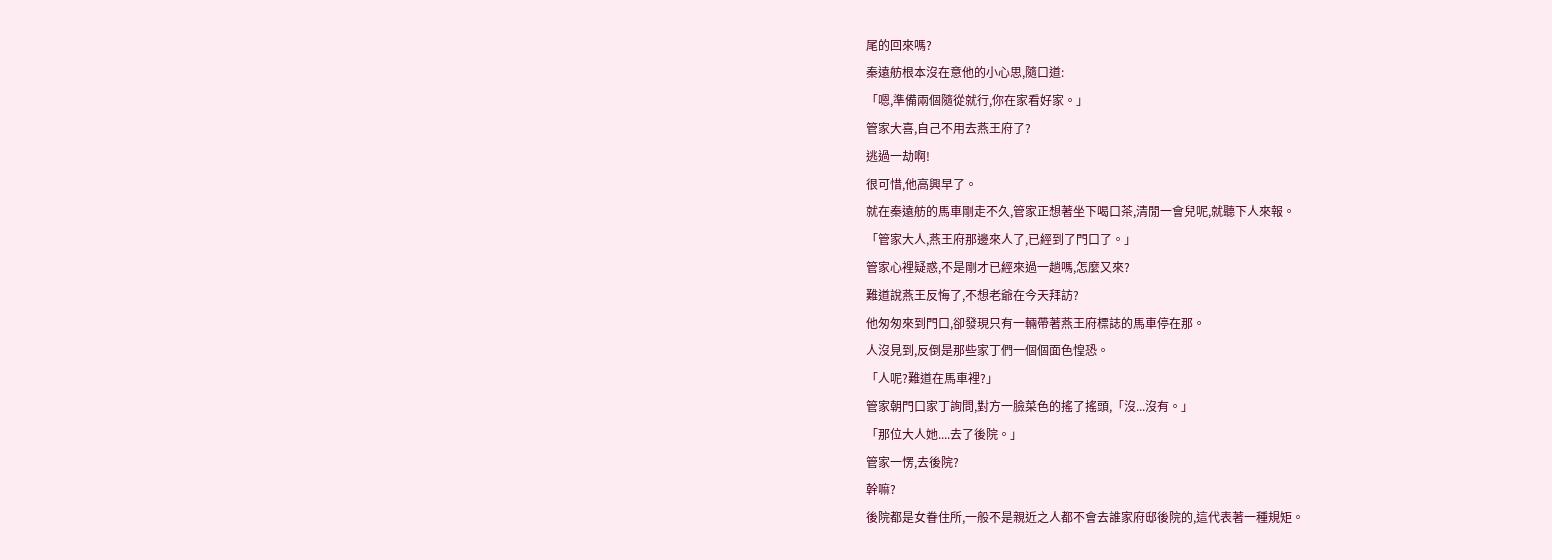尾的回來嗎?
秦遠舫根本沒在意他的小心思,隨口道:
「嗯,準備兩個隨從就行,你在家看好家。」
管家大喜,自己不用去燕王府了?
逃過一劫啊!
很可惜,他高興早了。
就在秦遠舫的馬車剛走不久,管家正想著坐下喝口茶,清閒一會兒呢,就聽下人來報。
「管家大人,燕王府那邊來人了,已經到了門口了。」
管家心裡疑惑,不是剛才已經來過一趟嗎,怎麼又來?
難道說燕王反悔了,不想老爺在今天拜訪?
他匆匆來到門口,卻發現只有一輛帶著燕王府標誌的馬車停在那。
人沒見到,反倒是那些家丁們一個個面色惶恐。
「人呢?難道在馬車裡?」
管家朝門口家丁詢問,對方一臉菜色的搖了搖頭,「沒...沒有。」
「那位大人她....去了後院。」
管家一愣,去後院?
幹嘛?
後院都是女眷住所,一般不是親近之人都不會去誰家府邸後院的,這代表著一種規矩。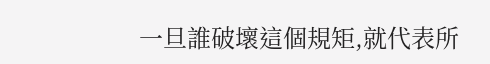一旦誰破壞這個規矩,就代表所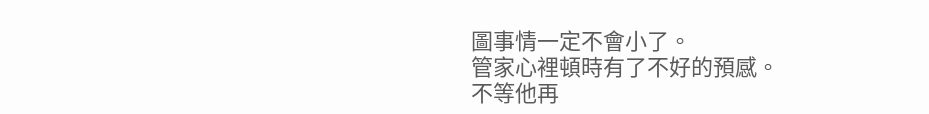圖事情一定不會小了。
管家心裡頓時有了不好的預感。
不等他再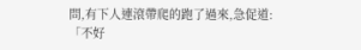問,有下人連滾帶爬的跑了過來,急促道:
「不好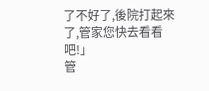了不好了,後院打起來了,管家您快去看看吧!」
管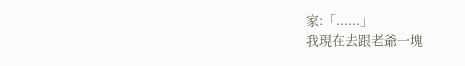家:「......」
我現在去跟老爺一塊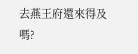去燕王府還來得及嗎?